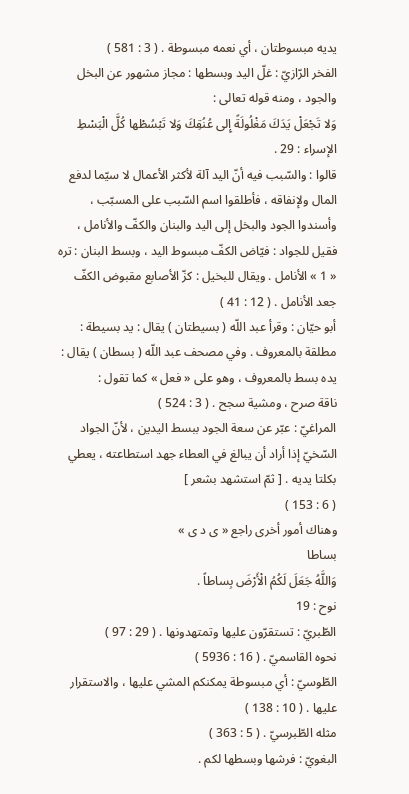يديه مبسوطتان ، أي نعمه مبسوطة . ( 3 : 581 )
الفخر الرّازيّ : غلّ اليد وبسطها : مجاز مشهور عن البخل والجود ، ومنه قوله تعالى :
وَلا تَجْعَلْ يَدَكَ مَغْلُولَةً إِلى عُنُقِكَ وَلا تَبْسُطْها كُلَّ الْبَسْطِ
الإسراء : 29 .
قالوا : والسّبب فيه أنّ اليد آلة لأكثر الأعمال لا سيّما لدفع المال ولإنفاقه ، فأطلقوا اسم السّبب على المسبّب ، وأسندوا الجود والبخل إلى اليد والبنان والكفّ والأنامل ، فقيل للجواد : فيّاض الكفّ مبسوط اليد ، وبسط البنان : تره « 1 » الأنامل . ويقال للبخيل : كزّ الأصابع مقبوض الكفّ جعد الأنامل . ( 12 : 41 )
أبو حيّان : وقرأ عبد اللّه ( بسيطتان ) يقال : يد بسيطة : مطلقة بالمعروف . وفي مصحف عبد اللّه ( بسطان ) يقال : يده بسط بالمعروف ، وهو على « فعل » كما تقول :
ناقة صرح ، ومشية سجح . ( 3 : 524 )
المراغيّ : عبّر عن سعة الجود ببسط اليدين ، لأنّ الجواد السّخيّ إذا أراد أن يبالغ في العطاء جهد استطاعته ، يعطي بكلتا يديه . [ ثمّ استشهد بشعر ]
( 6 : 153 )
وهناك أمور أخرى راجع « ى د ى »
بساطا
وَاللَّهُ جَعَلَ لَكُمُ الْأَرْضَ بِساطاً .
نوح : 19
الطّبريّ : تستقرّون عليها وتمتهدونها . ( 29 : 97 )
نحوه القاسميّ . ( 16 : 5936 )
الطّوسيّ : أي مبسوطة يمكنكم المشي عليها ، والاستقرار عليها . ( 10 : 138 )
مثله الطّبرسيّ . ( 5 : 363 )
البغويّ : فرشها وبسطها لكم .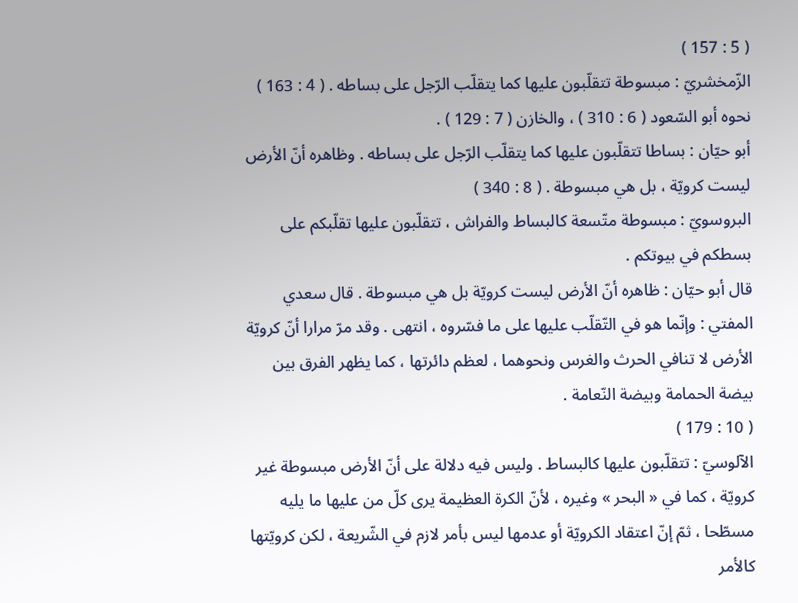( 5 : 157 )
الزّمخشريّ : مبسوطة تتقلّبون عليها كما يتقلّب الرّجل على بساطه . ( 4 : 163 )
نحوه أبو السّعود ( 6 : 310 ) ، والخازن ( 7 : 129 ) .
أبو حيّان : بساطا تتقلّبون عليها كما يتقلّب الرّجل على بساطه . وظاهره أنّ الأرض ليست كرويّة ، بل هي مبسوطة . ( 8 : 340 )
البروسويّ : مبسوطة متّسعة كالبساط والفراش ، تتقلّبون عليها تقلّبكم على بسطكم في بيوتكم .
قال أبو حيّان : ظاهره أنّ الأرض ليست كرويّة بل هي مبسوطة . قال سعدي المفتي : وإنّما هو في التّقلّب عليها على ما فسّروه ، انتهى . وقد مرّ مرارا أنّ كرويّة الأرض لا تنافي الحرث والغرس ونحوهما ، لعظم دائرتها ، كما يظهر الفرق بين بيضة الحمامة وبيضة النّعامة .
( 10 : 179 )
الآلوسيّ : تتقلّبون عليها كالبساط . وليس فيه دلالة على أنّ الأرض مبسوطة غير كرويّة ، كما في « البحر » وغيره ، لأنّ الكرة العظيمة يرى كلّ من عليها ما يليه مسطّحا ، ثمّ إنّ اعتقاد الكرويّة أو عدمها ليس بأمر لازم في الشّريعة ، لكن كرويّتها كالأمر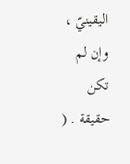اليقينيّ ، وإن لم تكن حقيقة . (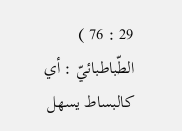29 : 76 )
الطّباطبائيّ : أي كالبساط يسهل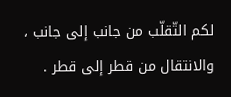لكم التّقلّب من جانب إلى جانب ، والانتقال من قطر إلى قطر .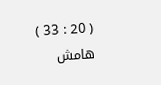( 20 : 33 )
هامش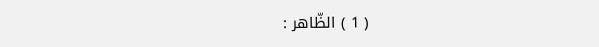( 1 ) الظّاهر :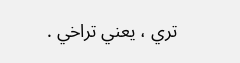تري ، يعني تراخي .